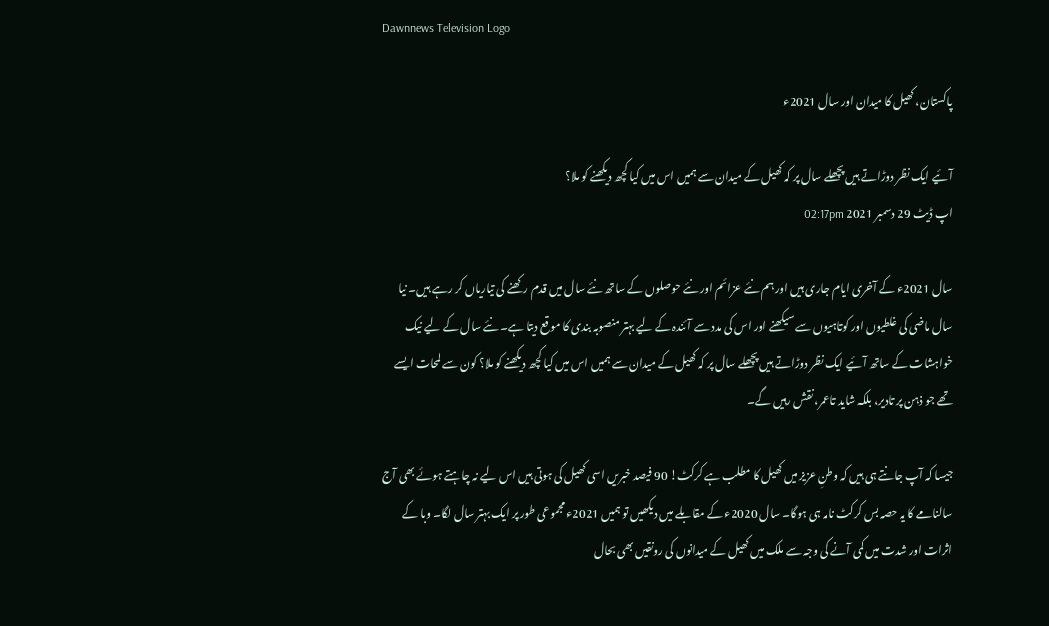Dawnnews Television Logo

پاکستان، کھیل کا میدان اور سال 2021ء

آئیے ایک نظر دوڑاتے ہیں پچھلے سال پر کہ کھیل کے میدان سے ہمیں اس میں کیا کچھ دیکھنے کو ملا؟
اپ ڈیٹ 29 دسمبر 2021 02:17pm

سال 2021ء کے آخری ایام جاری ہیں اور ہم نئے عزائم اور نئے حوصلوں کے ساتھ نئے سال میں قدم رکھنے کی تیاریاں کر رہے ہیں۔ نیا سال ماضی کی غلطیوں اور کوتاہیوں سے سیکھنے اور اس کی مدد سے آئندہ کے لیے بہتر منصوبہ بندی کا موقع دیتا ہے۔ نئے سال کے لیے نیک خواہشات کے ساتھ آئیے ایک نظر دوڑاتے ہیں پچھلے سال پر کہ کھیل کے میدان سے ہمیں اس میں کیا کچھ دیکھنے کو ملا؟ کون سے لمحات ایسے تھے جو ذہن پر تادیر، بلکہ شاید تاعمر، نقش رہیں گے۔

جیسا کہ آپ جانتے ہی ہیں کہ وطنِ عزیز میں کھیل کا مطلب ہے کرکٹ! 90 فیصد خبریں اسی کھیل کی ہوتی ہیں اس لیے نہ چاہتے ہوئے بھی آج سالنامے کا یہ حصہ بس کرکٹ نامہ ہی ہوگا۔ سال 2020ء کے مقابلے میں دیکھیں تو ہمیں 2021ء مجموعی طور پر ایک بہتر سال لگا۔ وبا کے اثرات اور شدت میں کمی آنے کی وجہ سے ملک میں کھیل کے میدانوں کی رونقیں بھی بحال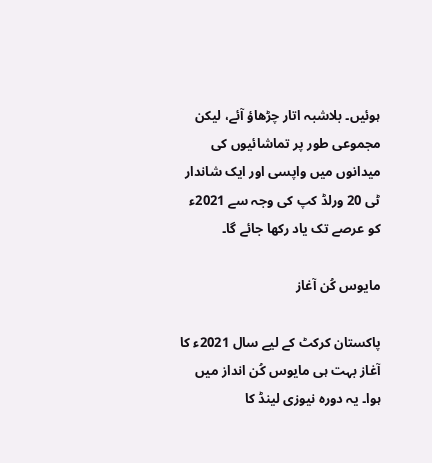ہوئیں۔ بلاشبہ اتار چڑھاؤ آئے، لیکن مجموعی طور پر تماشائیوں کی میدانوں میں واپسی اور ایک شاندار ٹی 20 ورلڈ کپ کی وجہ سے 2021ء کو عرصے تک یاد رکھا جائے گا۔

مایوس کُن آغاز

پاکستان کرکٹ کے لیے سال 2021ء کا آغاز بہت ہی مایوس کُن انداز میں ہوا۔ یہ دورہ نیوزی لینڈ کا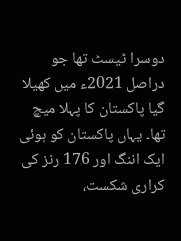دوسرا ٹیسٹ تھا جو دراصل 2021ء میں کھیلا گیا پاکستان کا پہلا میچ تھا۔ یہاں پاکستان کو ہوئی ایک اننگ اور 176 رنز کی کراری شکست،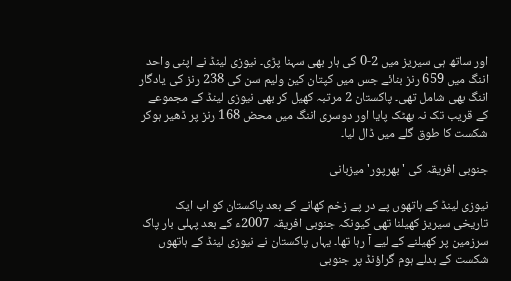اور ساتھ ہی سیریز میں 2-0 کی ہار بھی سہنا پڑی۔ نیوزی لینڈ نے اپنی واحد اننگ میں 659 رنز بنائے جس میں کپتان کین ولیم سن کی 238 رنز کی یادگار اننگ بھی شامل تھی۔ پاکستان 2 مرتبہ کھیل کر بھی نیوزی لینڈ کے مجموعے کے قریب تک نہ بھٹک پایا اور دوسری اننگ میں محض 168 رنز پر ڈھیر ہوکر شکست کا طوق گلے میں ڈال لیا۔

جنوبی افریقہ کی 'بھرپور' میزبانی

نیوزی لینڈ کے ہاتھوں پے در پے زخم کھانے کے بعد پاکستان کو اب ایک تاریخی سیریز کھیلنا تھی کیونکہ جنوبی افریقہ 2007ء کے بعد پہلی بار پاک سرزمین پر کھیلنے کے لیے آ رہا تھا۔ یہاں پاکستان نے نیوزی لینڈ کے ہاتھوں شکست کے بدلے ہوم گراؤنڈ پر جنوبی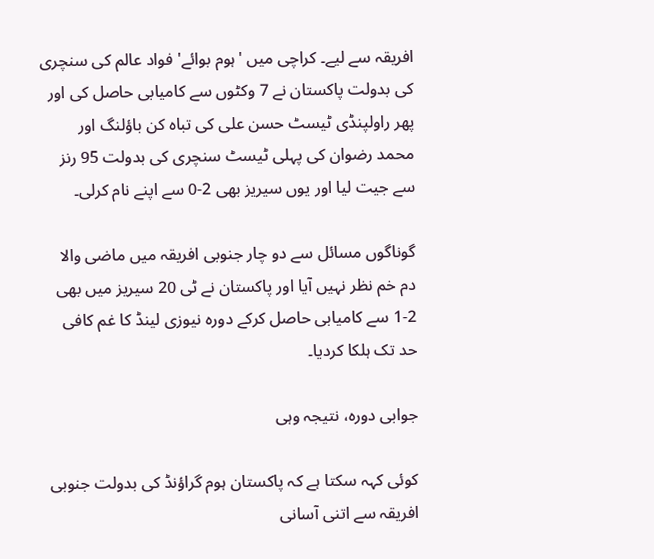افریقہ سے لیے۔ کراچی میں 'ہوم بوائے' فواد عالم کی سنچری کی بدولت پاکستان نے 7 وکٹوں سے کامیابی حاصل کی اور پھر راولپنڈی ٹیسٹ حسن علی کی تباہ کن باؤلنگ اور محمد رضوان کی پہلی ٹیسٹ سنچری کی بدولت 95 رنز سے جیت لیا اور یوں سیریز بھی 2-0 سے اپنے نام کرلی۔

گوناگوں مسائل سے دو چار جنوبی افریقہ میں ماضی والا دم خم نظر نہیں آیا اور پاکستان نے ٹی 20 سیریز میں بھی 2-1 سے کامیابی حاصل کرکے دورہ نیوزی لینڈ کا غم کافی حد تک ہلکا کردیا۔

جوابی دورہ، نتیجہ وہی

کوئی کہہ سکتا ہے کہ پاکستان ہوم گراؤنڈ کی بدولت جنوبی افریقہ سے اتنی آسانی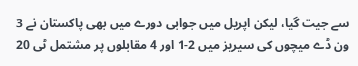سے جیت گیا، لیکن اپریل میں جوابی دورے میں بھی پاکستان نے 3 ون ڈے میچوں کی سیریز میں 2-1 اور 4 مقابلوں پر مشتمل ٹی 20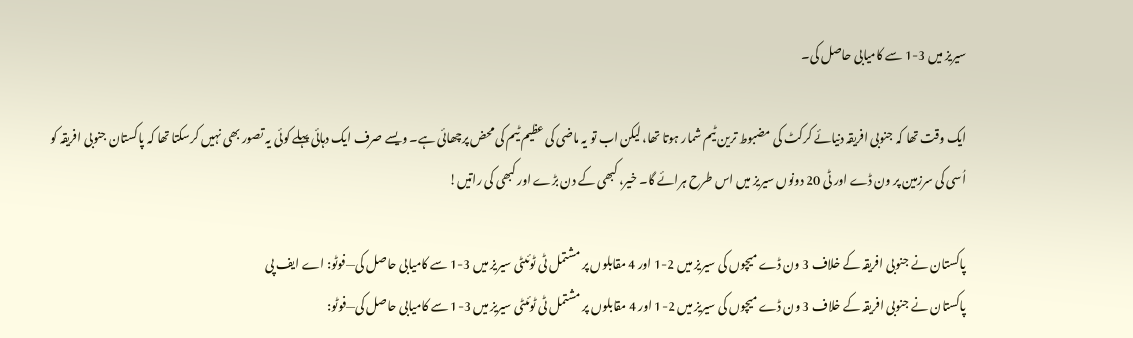سیریز میں 3-1 سے کامیابی حاصل کی۔

ایک وقت تھا کہ جنوبی افریقہ دنیائے کرکٹ کی مضبوط ترین ٹیم شمار ہوتا تھا، لیکن اب تو یہ ماضی کی عظیم ٹیم کی محض پرچھائی ہے۔ ویسے صرف ایک دہائی پہلے کوئی یہ تصور بھی نہیں کرسکتا تھا کہ پاکستان جنوبی افریقہ کو اُسی کی سرزمین پر ون ڈے اور ٹی 20 دونوں سیریز میں اس طرح ہرائے گا۔ خیر، کبھی کے دن بڑے اور کبھی کی راتیں!

پاکستان نے جنوبی افریقہ کے خلاف 3 ون ڈے میچوں کی سیریز میں 2-1 اور 4 مقابلوں پر مشتمل ٹی ٹوئںٹی سیریز میں 3-1 سے کامیابی حاصل کی—فوٹو: اے ایف پی
پاکستان نے جنوبی افریقہ کے خلاف 3 ون ڈے میچوں کی سیریز میں 2-1 اور 4 مقابلوں پر مشتمل ٹی ٹوئںٹی سیریز میں 3-1 سے کامیابی حاصل کی—فوٹو: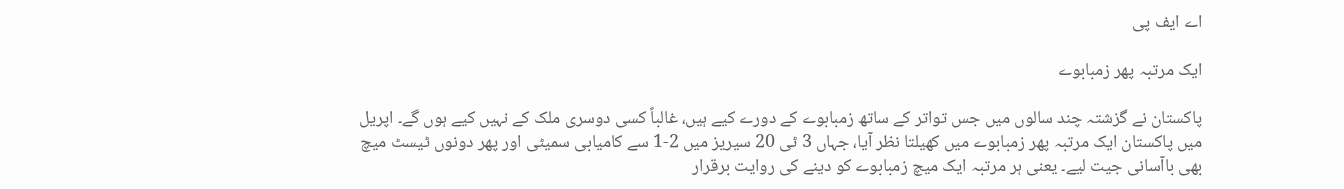اے ایف پی

ایک مرتبہ پھر زمبابوے

پاکستان نے گزشتہ چند سالوں میں جس تواتر کے ساتھ زمبابوے کے دورے کیے ہیں، غالباً کسی دوسری ملک کے نہیں کیے ہوں گے۔ اپریل میں پاکستان ایک مرتبہ پھر زمبابوے میں کھیلتا نظر آیا، جہاں 3 ٹی 20 سیریز میں 2-1 سے کامیابی سمیٹی اور پھر دونوں ٹیسٹ میچ بھی باآسانی جیت لیے۔ یعنی ہر مرتبہ ایک میچ زمبابوے کو دینے کی روایت برقرار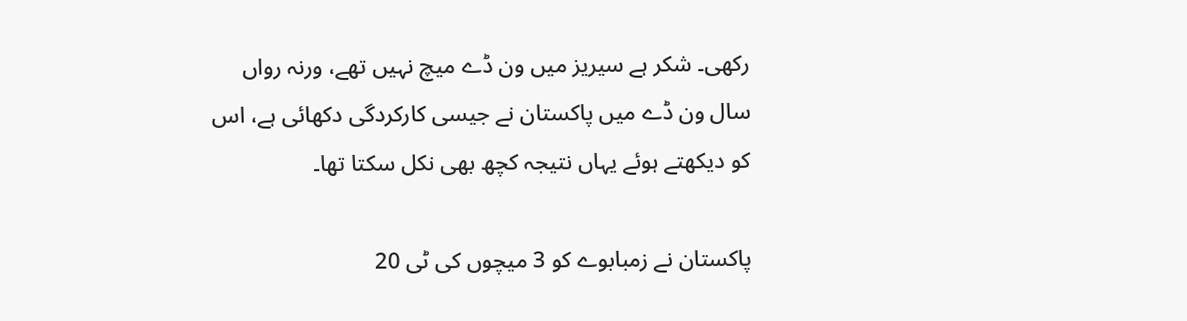رکھی۔ شکر ہے سیریز میں ون ڈے میچ نہیں تھے، ورنہ رواں سال ون ڈے میں پاکستان نے جیسی کارکردگی دکھائی ہے، اس کو دیکھتے ہوئے یہاں نتیجہ کچھ بھی نکل سکتا تھا۔

پاکستان نے زمبابوے کو 3 میچوں کی ٹی 20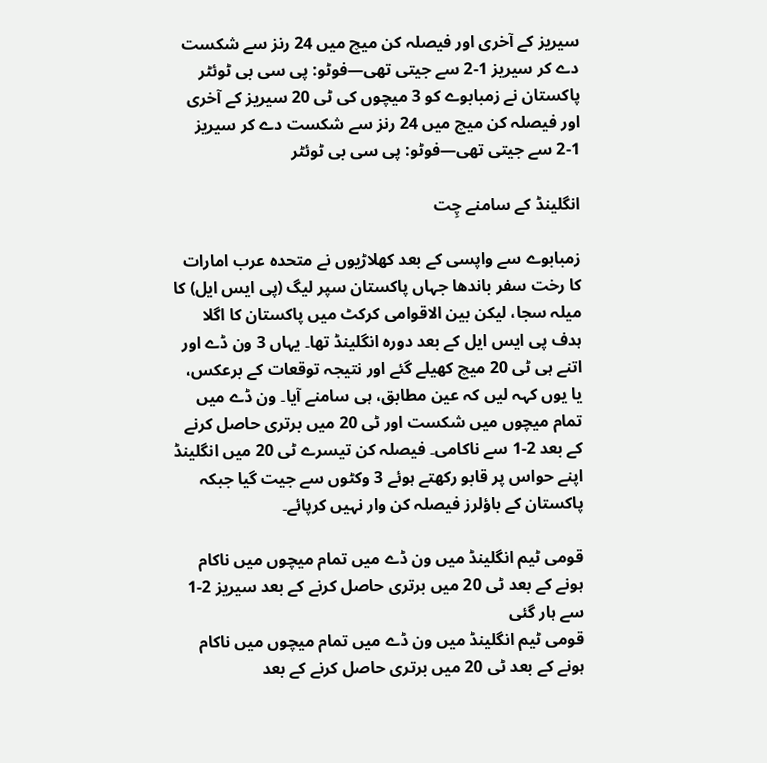سیریز کے آخری اور فیصلہ کن میچ میں 24 رنز سے شکست دے کر سیریز 1-2 سے جیتی تھی—فوٹو: پی سی بی ٹوئٹر
پاکستان نے زمبابوے کو 3 میچوں کی ٹی 20 سیریز کے آخری اور فیصلہ کن میچ میں 24 رنز سے شکست دے کر سیریز 1-2 سے جیتی تھی—فوٹو: پی سی بی ٹوئٹر

انگلینڈ کے سامنے چِت

زمبابوے سے واپسی کے بعد کھلاڑیوں نے متحدہ عرب امارات کا رخت سفر باندھا جہاں پاکستان سپر لیگ (پی ایس ایل) کا میلہ سجا، لیکن بین الاقوامی کرکٹ میں پاکستان کا اگلا ہدف پی ایس ایل کے بعد دورہ انگلینڈ تھا۔ یہاں 3 ون ڈے اور اتنے ہی ٹی 20 میچ کھیلے گئے اور نتیجہ توقعات کے برعکس، یا یوں کہہ لیں کہ عین مطابق، ہی سامنے آیا۔ ون ڈے میں تمام میچوں میں شکست اور ٹی 20 میں برتری حاصل کرنے کے بعد 2-1 سے ناکامی۔ فیصلہ کن تیسرے ٹی 20 میں انگلینڈ اپنے حواس پر قابو رکھتے ہوئے 3 وکٹوں سے جیت گیا جبکہ پاکستان کے باؤلرز فیصلہ کن وار نہیں کرپائے۔

قومی ٹیم انگلینڈ میں ون ڈے میں تمام میچوں میں ناکام ہونے کے بعد ٹی 20 میں برتری حاصل کرنے کے بعد سیریز 2-1 سے ہار گئی
قومی ٹیم انگلینڈ میں ون ڈے میں تمام میچوں میں ناکام ہونے کے بعد ٹی 20 میں برتری حاصل کرنے کے بعد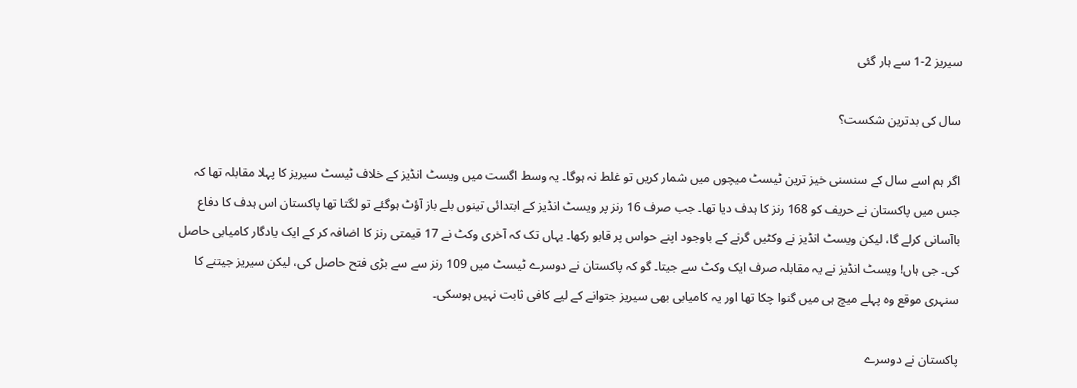سیریز 2-1 سے ہار گئی

سال کی بدترین شکست؟

اگر ہم اسے سال کے سنسنی خیز ترین ٹیسٹ میچوں میں شمار کریں تو غلط نہ ہوگا۔ یہ وسط اگست میں ویسٹ انڈیز کے خلاف ٹیسٹ سیریز کا پہلا مقابلہ تھا کہ جس میں پاکستان نے حریف کو 168 رنز کا ہدف دیا تھا۔ جب صرف 16 رنز پر ویسٹ انڈیز کے ابتدائی تینوں بلے باز آؤٹ ہوگئے تو لگتا تھا پاکستان اس ہدف کا دفاع باآسانی کرلے گا، لیکن ویسٹ انڈیز نے وکٹیں گرنے کے باوجود اپنے حواس پر قابو رکھا۔ یہاں تک کہ آخری وکٹ نے 17 قیمتی رنز کا اضافہ کر کے ایک یادگار کامیابی حاصل کی۔ جی ہاں! ویسٹ انڈیز نے یہ مقابلہ صرف ایک وکٹ سے جیتا۔ گو کہ پاکستان نے دوسرے ٹیسٹ میں 109 رنز سے سے بڑی فتح حاصل کی، لیکن سیریز جیتنے کا سنہری موقع وہ پہلے میچ ہی میں گنوا چکا تھا اور یہ کامیابی بھی سیریز جتوانے کے لیے کافی ثابت نہیں ہوسکی۔

پاکستان نے دوسرے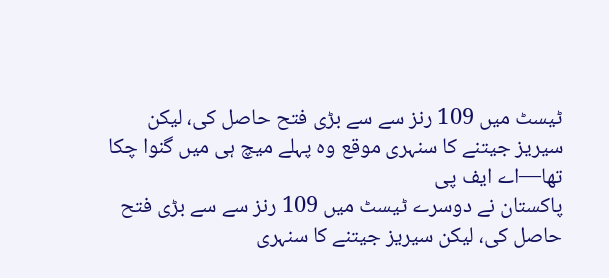ٹیسٹ میں 109 رنز سے سے بڑی فتح حاصل کی، لیکن سیریز جیتنے کا سنہری موقع وہ پہلے میچ ہی میں گنوا چکا تھا—اے ایف پی
پاکستان نے دوسرے ٹیسٹ میں 109 رنز سے سے بڑی فتح حاصل کی، لیکن سیریز جیتنے کا سنہری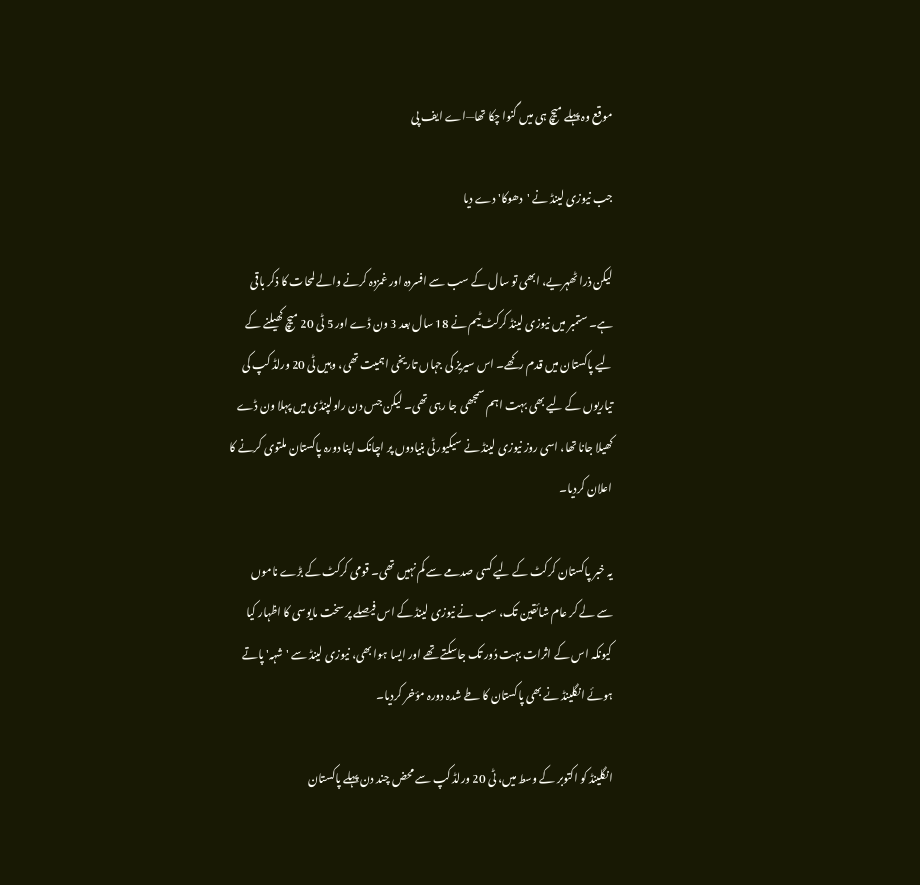موقع وہ پہلے میچ ہی میں گنوا چکا تھا—اے ایف پی

جب نیوزی لینڈ نے 'دھوکا' دے دیا

لیکن ذرا ٹھہریے، ابھی تو سال کے سب سے افسردہ اور غمزدہ کرنے والے لمحات کا ذکر باقی ہے۔ ستمبر میں نیوزی لینڈ کرکٹ ٹیم نے 18 سال بعد 3 ون ڈے اور 5 ٹی 20 میچ کھیلنے کے لیے پاکستان میں قدم رکھے۔ اس سیریز کی جہاں تاریخی اہمیت تھی، وہیں ٹی 20 ورلڈ کپ کی تیاریوں کے لیے بھی بہت اہم سمجھی جا رہی تھی۔ لیکن جس دن راولپنڈی میں پہلا ون ڈے کھیلا جانا تھا، اسی روز نیوزی لینڈ نے سیکیورٹی بنیادوں پر اچانک اپنا دورہ پاکستان ملتوی کرنے کا اعلان کردیا۔

یہ خبر پاکستان کرکٹ کے لیے کسی صدمے سے کم نہیں تھی۔ قومی کرکٹ کے بڑے ناموں سے لے کر عام شائقین تک، سب نے نیوزی لینڈ کے اس فیصلے پر سخت مایوسی کا اظہار کیا کیونکہ اس کے اثرات بہت دُور تک جاسکتے تھے اور ایسا ہوا بھی، نیوزی لینڈ سے 'شہہ' پاتے ہوئے انگلینڈ نے بھی پاکستان کا طے شدہ دورہ مؤخر کردیا۔

انگلینڈ کو اکتوبر کے وسط میں، ٹی 20 ورلڈ کپ سے محض چند دن پہلے پاکستان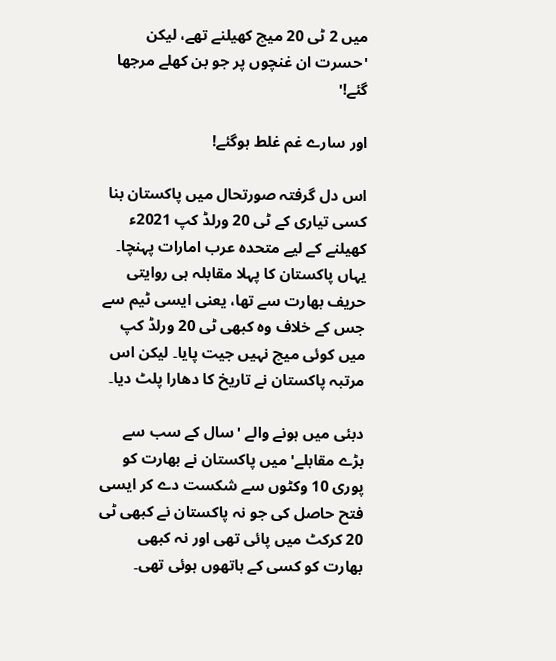میں 2 ٹی 20 میچ کھیلنے تھے، لیکن 'حسرت ان غنچوں پر جو بن کھلے مرجھا گئے!'

اور سارے غم غلط ہوگئے!

اس دل گرفتہ صورتحال میں پاکستان بنا کسی تیاری کے ٹی 20 ورلڈ کپ 2021ء کھیلنے کے لیے متحدہ عرب امارات پہنچا۔ یہاں پاکستان کا پہلا مقابلہ ہی روایتی حریف بھارت سے تھا، یعنی ایسی ٹیم سے جس کے خلاف وہ کبھی ٹی 20 ورلڈ کپ میں کوئی میچ نہیں جیت پایا۔ لیکن اس مرتبہ پاکستان نے تاریخ کا دھارا پلٹ دیا۔

دبئی میں ہونے والے 'سال کے سب سے بڑے مقابلے' میں پاکستان نے بھارت کو پوری 10 وکٹوں سے شکست دے کر ایسی فتح حاصل کی جو نہ پاکستان نے کبھی ٹی 20 کرکٹ میں پائی تھی اور نہ کبھی بھارت کو کسی کے ہاتھوں ہوئی تھی۔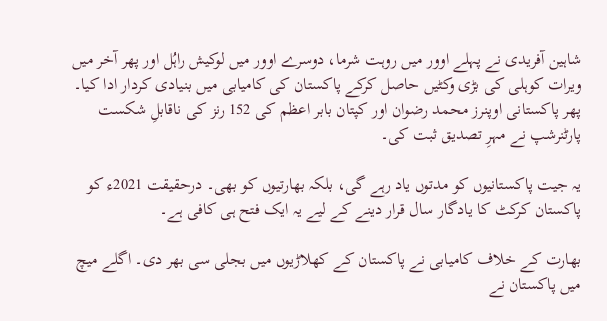شاہین آفریدی نے پہلے اوور میں روہت شرما، دوسرے اوور میں لوکیش راہُل اور پھر آخر میں ویرات کوہلی کی بڑی وکٹیں حاصل کرکے پاکستان کی کامیابی میں بنیادی کردار ادا کیا۔ پھر پاکستانی اوپنرز محمد رضوان اور کپتان بابر اعظم کی 152 رنز کی ناقابلِ شکست پارٹنرشپ نے مہرِ تصدیق ثبت کی۔

یہ جیت پاکستانیوں کو مدتوں یاد رہے گی، بلکہ بھارتیوں کو بھی۔ درحقیقت 2021ء کو پاکستان کرکٹ کا یادگار سال قرار دینے کے لیے یہ ایک فتح ہی کافی ہے۔

بھارت کے خلاف کامیابی نے پاکستان کے کھلاڑیوں میں بجلی سی بھر دی۔ اگلے میچ میں پاکستان نے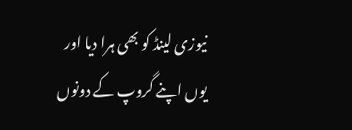نیوزی لینڈ کو بھی ہرا دیا اور یوں اپنے گروپ کے دونوں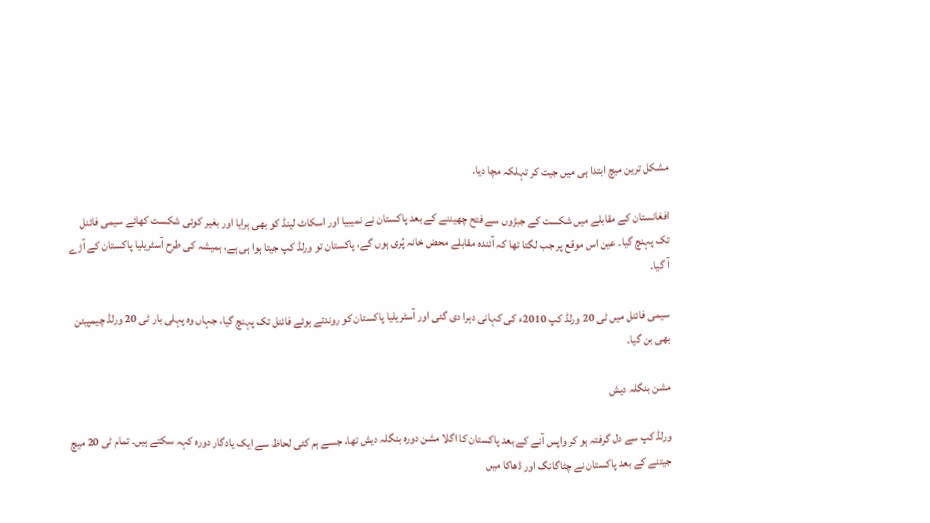مشکل ترین میچ ابتدا ہی میں جیت کر تہلکہ مچا دیا۔

افغانستان کے مقابلے میں شکست کے جبڑوں سے فتح چھیننے کے بعد پاکستان نے نمیبیا اور اسکاٹ لینڈ کو بھی ہرایا اور بغیر کوئی شکست کھائے سیمی فائنل تک پہنچ گیا۔ عین اس موقع پر جب لگتا تھا کہ آئندہ مقابلے محض خانہ پُری ہوں گے، پاکستان تو ورلڈ کپ جیتا ہوا ہی ہے، ہمیشہ کی طرح آسٹریلیا پاکستان کے آڑے آ گیا۔

سیمی فائنل میں ٹی 20 ورلڈ کپ 2010ء کی کہانی دہرا دی گئی اور آسٹریلیا پاکستان کو روندتے ہوئے فائنل تک پہنچ گیا، جہاں وہ پہلی بار ٹی 20 ورلڈ چیمپیئن بھی بن گیا۔

مشن بنگلہ دیش

ورلڈ کپ سے دل گرفتہ ہو کر واپس آنے کے بعد پاکستان کا اگلا مشن دورہ بنگلہ دیش تھا، جسے ہم کئی لحاظ سے ایک یادگار دورہ کہہ سکتے ہیں۔ تمام ٹی 20 میچ جیتنے کے بعد پاکستان نے چٹاگانگ اور ڈھاکا میں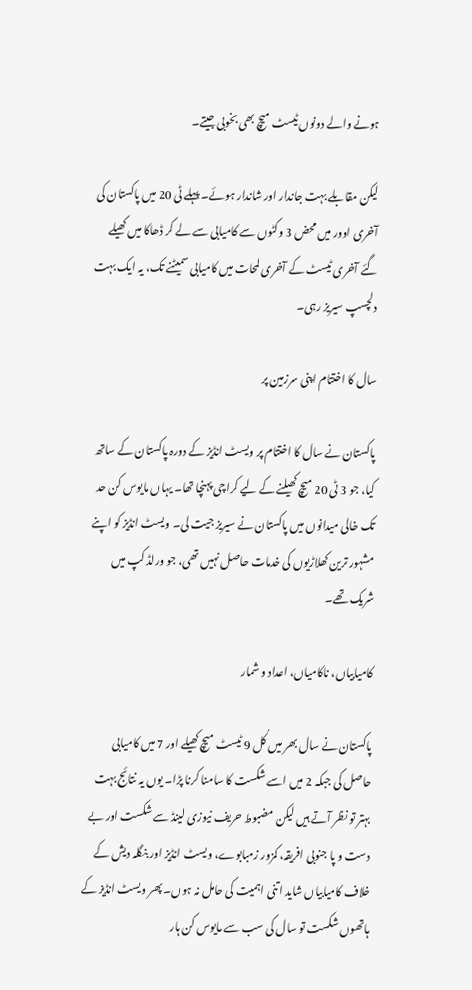ہونے والے دونوں ٹیسٹ میچ بھی بخوبی جیتے۔

لیکن مقابلے بہت جاندار اور شاندار ہوئے۔ پہلے ٹی 20 میں پاکستان کی آخری اوور میں محض 3 وکٹوں سے کامیابی سے لے کر ڈھاکا میں کھیلے گئے آخری ٹیسٹ کے آخری لمحات میں کامیابی سمیٹنے تک، یہ ایک بہت دلچسپ سیریز رہی۔

سال کا اختتام اپنی سرزمین پر

پاکستان نے سال کا اختتام پر ویسٹ انڈیز کے دورہ پاکستان کے ساتھ کیا، جو 3 ٹی 20 میچ کھیلنے کے لیے کراچی پہنچا تھا۔ یہاں مایوس کن حد تک خالی میدانوں میں پاکستان نے سیریز جیت لی۔ ویسٹ انڈیز کو اپنے مشہور ترین کھلاڑیوں کی خدمات حاصل نہیں تھی، جو ورلڈ کپ میں شریک تھے۔

کامیابیاں، ناکامیاں، اعداد و شمار

پاکستان نے سال بھر میں کُل 9 ٹیسٹ میچ کھیلے اور 7 میں کامیابی حاصل کی جبکہ 2 میں اسے شکست کا سامنا کرنا پڑا۔ یوں یہ نتائج بہت بہتر تو نظر آتے ہیں لیکن مضبوط حریف نیوزی لینڈ سے شکست اور بے دست و پا جنوبی افریقہ، کمزور زمبابوے، ویسٹ انڈیز اور بنگلہ دیش کے خلاف کامیابیاں شاید اتنی اہمیت کی حامل نہ ہوں۔ پھر ویسٹ انڈیز کے ہاتھوں شکست تو سال کی سب سے مایوس کن ہار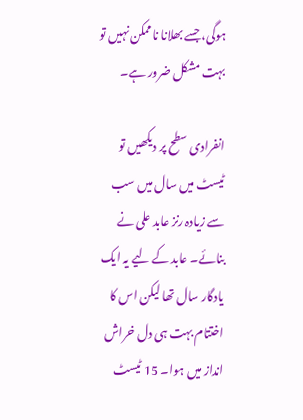ہوگی، جسے بھلانا ناممکن نہیں تو بہت مشکل ضرور ہے۔

انفرادی سطح پر دیکھیں تو ٹیسٹ میں سال میں سب سے زیادہ رنز عابد علی نے بنائے۔ عابد کے لیے یہ ایک یادگار سال تھا لیکن اس کا اختتام بہت ہی دل خراش انداز میں ہوا۔ 15 ٹیسٹ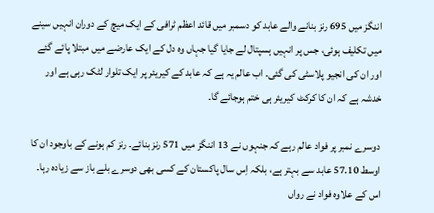اننگز میں 695 رنز بنانے والے عابد کو دسمبر میں قائد اعظم ٹرافی کے ایک میچ کے دوران انہیں سینے میں تکلیف ہوئی، جس پر انہیں ہسپتال لے جایا گیا جہاں وہ دل کے ایک عارضے میں مبتلا پائے گئے اور ان کی انجیو پلاسٹی کی گئی۔ اب عالم یہ ہے کہ عابد کے کیریئر پر ایک تلوار لٹک رہی ہے اور خدشہ ہے کہ ان کا کرکٹ کیریئر ہی ختم ہوجائے گا۔

دوسرے نمبر پر فواد عالم رہے کہ جنہوں نے 13 اننگز میں 571 رنز بنائے۔ رنز کم ہونے کے باوجود ان کا اوسط 57.10 عابد سے بہتر ہے، بلکہ اِس سال پاکستان کے کسی بھی دوسرے بلے باز سے زیادہ رہا۔ اس کے علاوہ فواد نے رواں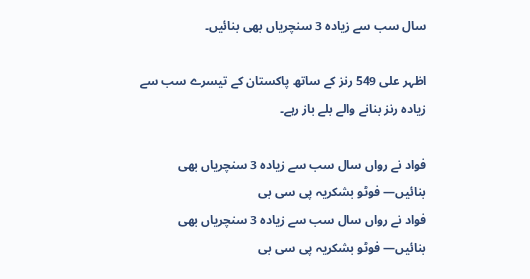سال سب سے زیادہ 3 سنچریاں بھی بنائیں۔

اظہر علی 549 رنز کے ساتھ پاکستان کے تیسرے سب سے زیادہ رنز بنانے والے بلے باز رہے۔

فواد نے رواں سال سب سے زیادہ 3 سنچریاں بھی بنائیں— فوٹو بشکریہ پی سی بی
فواد نے رواں سال سب سے زیادہ 3 سنچریاں بھی بنائیں— فوٹو بشکریہ پی سی بی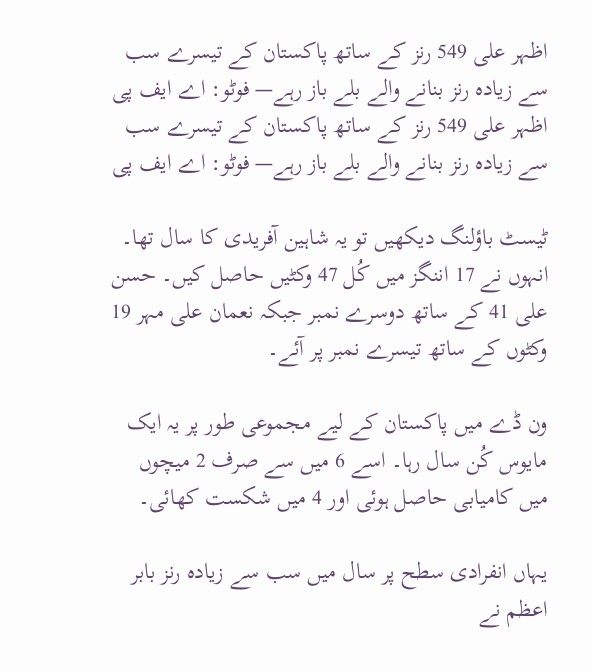اظہر علی 549 رنز کے ساتھ پاکستان کے تیسرے سب سے زیادہ رنز بنانے والے بلے باز رہے— فوٹو: اے ایف پی
اظہر علی 549 رنز کے ساتھ پاکستان کے تیسرے سب سے زیادہ رنز بنانے والے بلے باز رہے— فوٹو: اے ایف پی

ٹیسٹ باؤلنگ دیکھیں تو یہ شاہین آفریدی کا سال تھا۔ انہوں نے 17 اننگز میں کُل 47 وکٹیں حاصل کیں۔ حسن علی 41 کے ساتھ دوسرے نمبر جبکہ نعمان علی مہر 19 وکٹوں کے ساتھ تیسرے نمبر پر آئے۔

ون ڈے میں پاکستان کے لیے مجموعی طور پر یہ ایک مایوس کُن سال رہا۔ اسے 6 میں سے صرف 2 میچوں میں کامیابی حاصل ہوئی اور 4 میں شکست کھائی۔

یہاں انفرادی سطح پر سال میں سب سے زیادہ رنز بابر اعظم نے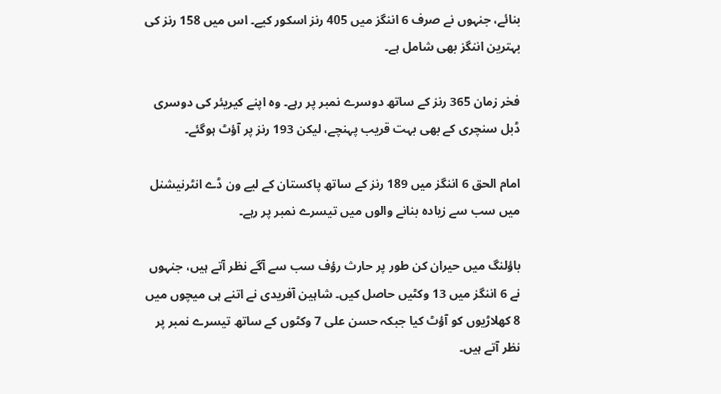بنائے، جنہوں نے صرف 6 اننگز میں 405 رنز اسکور کیے۔ اس میں 158 رنز کی بہترین اننگز بھی شامل ہے۔

فخر زمان 365 رنز کے ساتھ دوسرے نمبر پر رہے۔ وہ اپنے کیریئر کی دوسری ڈبل سنچری کے بھی بہت قریب پہنچے، لیکن 193 رنز پر آؤٹ ہوگئے۔

امام الحق 6 اننگز میں 189 رنز کے ساتھ پاکستان کے لیے ون ڈے انٹرنیشنل میں سب سے زیادہ بنانے والوں میں تیسرے نمبر پر رہے۔

باؤلنگ میں حیران کن طور پر حارث رؤف سب سے آگے نظر آتے ہیں، جنہوں نے 6 اننگز میں 13 وکٹیں حاصل کیں۔ شاہین آفریدی نے اتنے ہی میچوں میں 8 کھلاڑیوں کو آؤٹ کیا جبکہ حسن علی 7 وکٹوں کے ساتھ تیسرے نمبر پر نظر آتے ہیں۔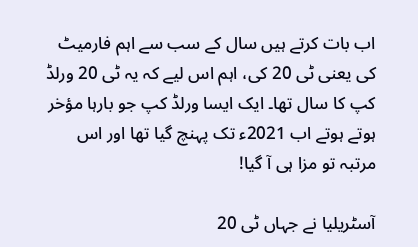اب بات کرتے ہیں سال کے سب سے اہم فارمیٹ کی یعنی ٹی 20 کی، اہم اس لیے کہ یہ ٹی 20 ورلڈ کپ کا سال تھا۔ ایک ایسا ورلڈ کپ جو بارہا مؤخر ہوتے ہوتے اب 2021ء تک پہنچ گیا تھا اور اس مرتبہ تو مزا ہی آ گیا!

آسٹریلیا نے جہاں ٹی 20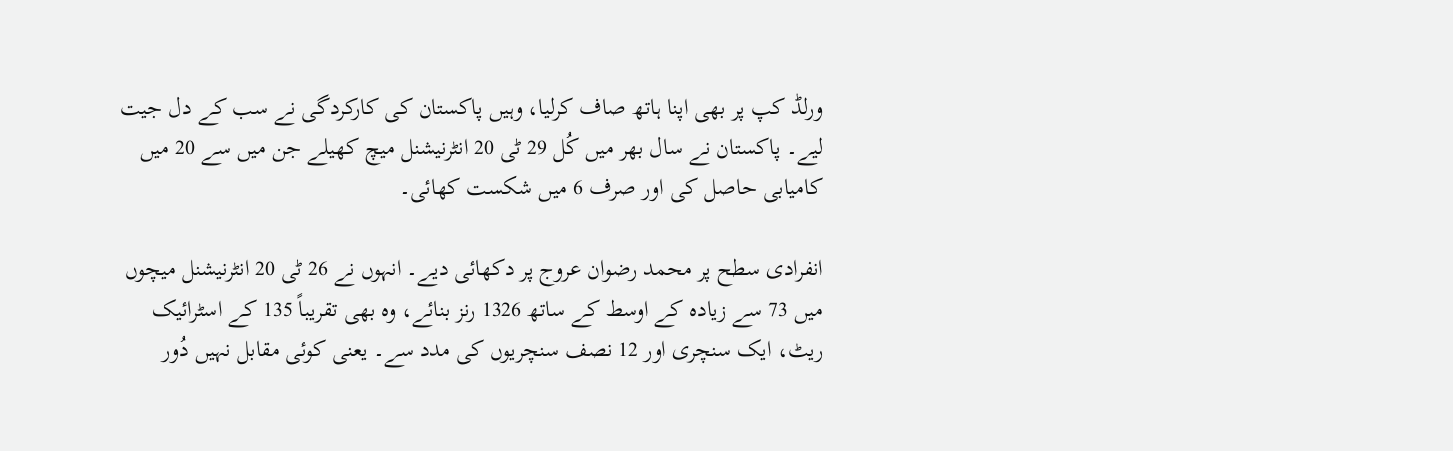ورلڈ کپ پر بھی اپنا ہاتھ صاف کرلیا، وہیں پاکستان کی کارکردگی نے سب کے دل جیت لیے۔ پاکستان نے سال بھر میں کُل 29 ٹی 20 انٹرنیشنل میچ کھیلے جن میں سے 20 میں کامیابی حاصل کی اور صرف 6 میں شکست کھائی۔

انفرادی سطح پر محمد رضوان عروج پر دکھائی دیے۔ انہوں نے 26 ٹی 20 انٹرنیشنل میچوں میں 73 سے زیادہ کے اوسط کے ساتھ 1326 رنز بنائے، وہ بھی تقریباً 135 کے اسٹرائیک ریٹ، ایک سنچری اور 12 نصف سنچریوں کی مدد سے۔ یعنی کوئی مقابل نہیں دُور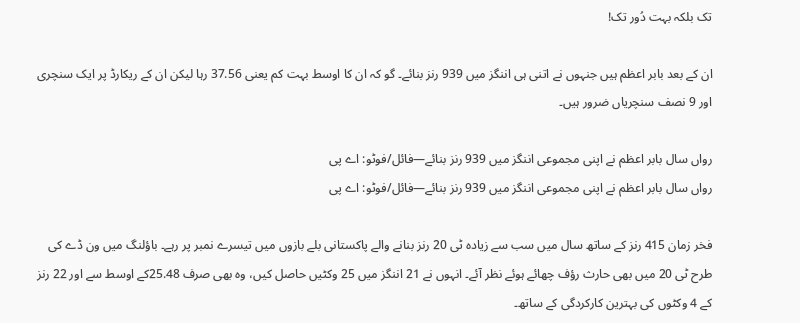تک بلکہ بہت دُور تک!

ان کے بعد بابر اعظم ہیں جنہوں نے اتنی ہی اننگز میں 939 رنز بنائے۔ گو کہ ان کا اوسط بہت کم یعنی 37.56 رہا لیکن ان کے ریکارڈ پر ایک سنچری اور 9 نصف سنچریاں ضرور ہیں۔

رواں سال بابر اعظم نے اپنی مجموعی اننگز میں 939 رنز بنائے—فائل/فوٹو: اے پی
رواں سال بابر اعظم نے اپنی مجموعی اننگز میں 939 رنز بنائے—فائل/فوٹو: اے پی

فخر زمان 415 رنز کے ساتھ سال میں سب سے زیادہ ٹی 20 رنز بنانے والے پاکستانی بلے بازوں میں تیسرے نمبر پر رہے۔ باؤلنگ میں ون ڈے کی طرح ٹی 20 میں بھی حارث رؤف چھائے ہوئے نظر آئے۔ انہوں نے 21 اننگز میں 25 وکٹیں حاصل کیں، وہ بھی صرف 25.48کے اوسط سے اور 22 رنز کے 4 وکٹوں کی بہترین کارکردگی کے ساتھ۔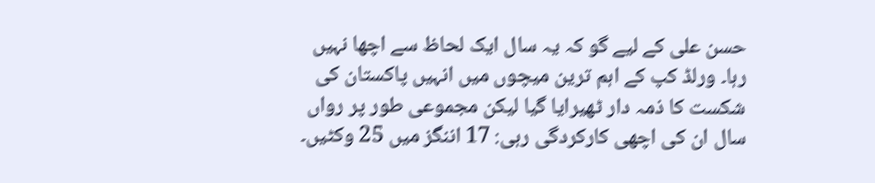حسن علی کے لیے گو کہ یہ سال ایک لحاظ سے اچھا نہیں رہا۔ ورلڈ کپ کے اہم ترین میچوں میں انہیں پاکستان کی شکست کا ذمہ دار ٹھیرایا گیا لیکن مجموعی طور پر رواں سال ان کی اچھی کارکردگی رہی: 17 اننگز میں 25 وکٹیں۔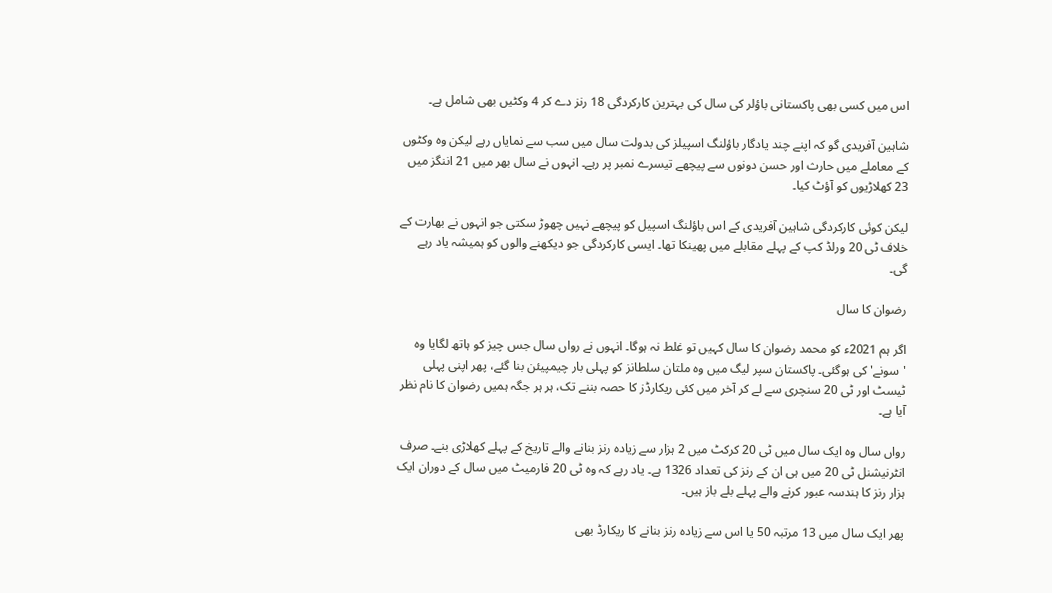اس میں کسی بھی پاکستانی باؤلر کی سال کی بہترین کارکردگی 18 رنز دے کر 4 وکٹیں بھی شامل ہے۔

شاہین آفریدی گو کہ اپنے چند یادگار باؤلنگ اسپیلز کی بدولت سال میں سب سے نمایاں رہے لیکن وہ وکٹوں کے معاملے میں حارث اور حسن دونوں سے پیچھے تیسرے نمبر پر رہے۔ انہوں نے سال بھر میں 21 اننگز میں 23 کھلاڑیوں کو آؤٹ کیا۔

لیکن کوئی کارکردگی شاہین آفریدی کے اس باؤلنگ اسپیل کو پیچھے نہیں چھوڑ سکتی جو انہوں نے بھارت کے خلاف ٹی 20 ورلڈ کپ کے پہلے مقابلے میں پھینکا تھا۔ ایسی کارکردگی جو دیکھنے والوں کو ہمیشہ یاد رہے گی۔

رضوان کا سال

اگر ہم 2021ء کو محمد رضوان کا سال کہیں تو غلط نہ ہوگا۔ انہوں نے رواں سال جس چیز کو ہاتھ لگایا وہ 'سونے' کی ہوگئی۔ پاکستان سپر لیگ میں وہ ملتان سلطانز کو پہلی بار چیمپیئن بنا گئے، پھر اپنی پہلی ٹیسٹ اور ٹی 20 سنچری سے لے کر آخر میں کئی ریکارڈز کا حصہ بننے تک، ہر ہر جگہ ہمیں رضوان کا نام نظر آیا ہے۔

رواں سال وہ ایک سال میں ٹی 20 کرکٹ میں 2 ہزار سے زیادہ رنز بنانے والے تاریخ کے پہلے کھلاڑی بنے۔ صرف انٹرنیشنل ٹی 20 میں ہی ان کے رنز کی تعداد 1326 ہے۔ یاد رہے کہ وہ ٹی 20 فارمیٹ میں سال کے دوران ایک ہزار رنز کا ہندسہ عبور کرنے والے پہلے بلے باز ہیں۔

پھر ایک سال میں 13 مرتبہ 50 یا اس سے زیادہ رنز بنانے کا ریکارڈ بھی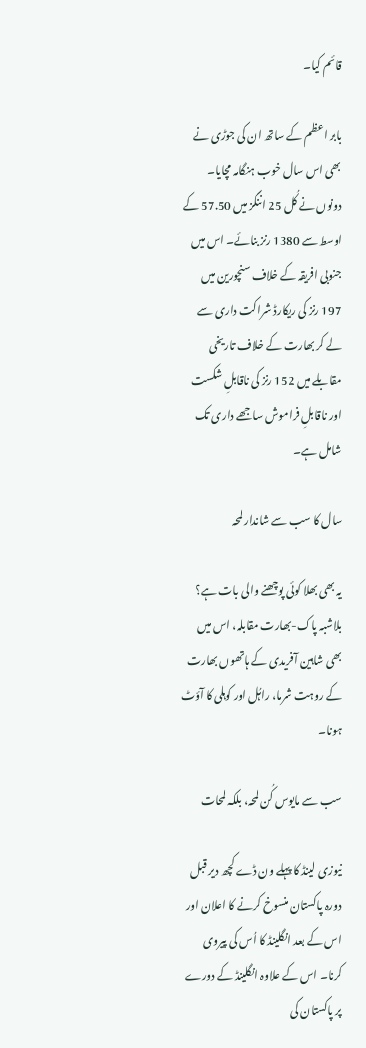قائم کیا۔

بابر اعظم کے ساتھ ان کی جوڑی نے بھی اس سال خوب ہنگامہ مچایا۔ دونوں نے کُل 25 اننگز میں 57.50 کے اوسط سے 1380 رنز بنائے۔ اس میں جنوبی افریقہ کے خلاف سنچورین میں 197 رنز کی ریکارڈ شراکت داری سے لے کر بھارت کے خلاف تاریخی مقابلے میں 152 رنز کی ناقابلِ شکست اور ناقابلِ فراموش ساجھے داری تک شامل ہے۔

سال کا سب سے شاندار لمحہ

یہ بھی بھلا کوئی پوچھنے والی بات ہے؟ بلاشبہ پاک-بھارت مقابلہ، اس میں بھی شاہین آفریدی کے ہاتھوں بھارت کے روہت شرما، راہُل اور کوہلی کا آؤٹ ہونا۔

سب سے مایوس کُن لمحہ، بلکہ لمحات

نیوزی لینڈ کا پہلے ون ڈے کچھ دیر قبل دورہ پاکستان منسوخ کرنے کا اعلان اور اس کے بعد انگلینڈ کا اُس کی پیروی کرنا۔ اس کے علاوہ انگلینڈ کے دورے پر پاکستان کی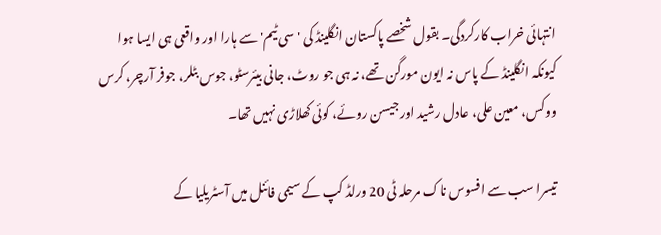انتہائی خراب کارکردگی۔ بقول شخصے پاکستان انگلینڈ کی 'سی ٹیم' سے ہارا اور واقعی ہی ایسا ہوا کیونکہ انگلینڈ کے پاس نہ ایون مورگن تھے، نہ ہی جو روٹ، جانی بیئرسٹو، جوس بٹلر، جوفر آرچر، کرس ووکس، معین علی، عادل رشید اور جیسن روئے، کوئی کھلاڑی نہیں تھا۔

تیسرا سب سے افسوس ناک مرحلہ ٹی 20 ورلڈ کپ کے سیمی فائنل میں آسٹریلیا کے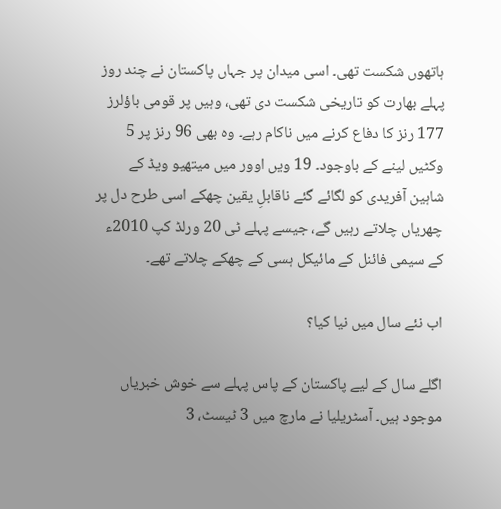ہاتھوں شکست تھی۔ اسی میدان پر جہاں پاکستان نے چند روز پہلے بھارت کو تاریخی شکست دی تھی، وہیں پر قومی باؤلرز 177 رنز کا دفاع کرنے میں ناکام رہے۔ وہ بھی 96 رنز پر 5 وکٹیں لینے کے باوجود۔ 19 ویں اوور میں میتھیو ویڈ کے شاہین آفریدی کو لگائے گئے ناقابلِ یقین چھکے اسی طرح دل پر چھریاں چلاتے رہیں گے، جیسے پہلے ٹی 20 ورلڈ کپ 2010ء کے سیمی فائنل کے مائیکل ہسی کے چھکے چلاتے تھے۔

اب نئے سال میں نیا کیا؟

اگلے سال کے لیے پاکستان کے پاس پہلے سے خوش خبریاں موجود ہیں۔ آسٹریلیا نے مارچ میں 3 ٹیسٹ، 3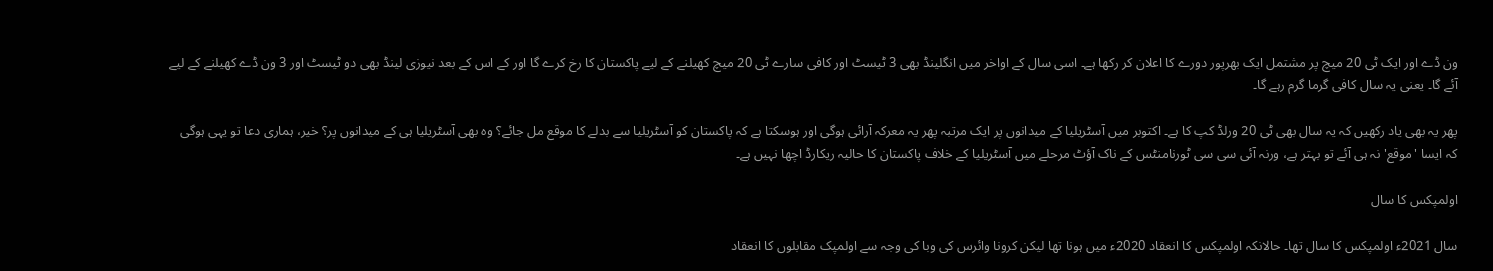ون ڈے اور ایک ٹی 20 میچ پر مشتمل ایک بھرپور دورے کا اعلان کر رکھا ہے۔ اسی سال کے اواخر میں انگلینڈ بھی 3 ٹیسٹ اور کافی سارے ٹی 20 میچ کھیلنے کے لیے پاکستان کا رخ کرے گا اور کے اس کے بعد نیوزی لینڈ بھی دو ٹیسٹ اور 3 ون ڈے کھیلنے کے لیے آئے گا۔ یعنی یہ سال کافی گرما گرم رہے گا۔

پھر یہ بھی یاد رکھیں کہ یہ سال بھی ٹی 20 ورلڈ کپ کا ہے۔ اکتوبر میں آسٹریلیا کے میدانوں پر ایک مرتبہ پھر یہ معرکہ آرائی ہوگی اور ہوسکتا ہے کہ پاکستان کو آسٹریلیا سے بدلے کا موقع مل جائے؟ وہ بھی آسٹریلیا ہی کے میدانوں پر؟ خیر، ہماری دعا تو یہی ہوگی کہ ایسا 'موقع' نہ ہی آئے تو بہتر ہے، ورنہ آئی سی سی ٹورنامنٹس کے ناک آؤٹ مرحلے میں آسٹریلیا کے خلاف پاکستان کا حالیہ ریکارڈ اچھا نہیں ہے۔

اولمپکس کا سال

سال 2021ء اولمپکس کا سال تھا۔ حالانکہ اولمپکس کا انعقاد 2020ء میں ہونا تھا لیکن کرونا وائرس کی وبا کی وجہ سے اولمپک مقابلوں کا انعقاد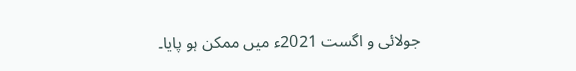جولائی و اگست 2021ء میں ممکن ہو پایا۔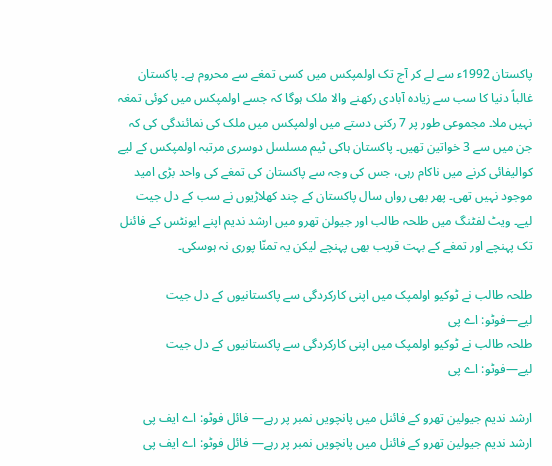پاکستان 1992ء سے لے کر آج تک اولمپکس میں کسی تمغے سے محروم ہے۔ پاکستان غالباً دنیا کا سب سے زیادہ آبادی رکھنے والا ملک ہوگا کہ جسے اولمپکس میں کوئی تمغہ نہیں ملا۔ مجموعی طور پر 7 رکنی دستے میں اولمپکس میں ملک کی نمائندگی کی کہ جن میں سے 3 خواتین تھیں۔ پاکستان ہاکی ٹیم مسلسل دوسری مرتبہ اولمپکس کے لیے کوالیفائی کرنے میں ناکام رہی، جس کی وجہ سے پاکستان کی تمغے کی واحد بڑی امید موجود نہیں تھی۔ پھر بھی رواں سال پاکستان کے چند کھلاڑیوں نے سب کے دل جیت لیے۔ ویٹ لفٹنگ میں طلحہ طالب اور جیولن تھرو میں ارشد ندیم اپنے ایونٹس کے فائنل تک پہنچے اور تمغے کے بہت قریب بھی پہنچے لیکن یہ تمنّا پوری نہ ہوسکی۔

طلحہ طالب نے ٹوکیو اولمپک میں اپنی کارکردگی سے پاکستانیوں کے دل جیت لیے—فوٹو: اے پی
طلحہ طالب نے ٹوکیو اولمپک میں اپنی کارکردگی سے پاکستانیوں کے دل جیت لیے—فوٹو: اے پی

ارشد ندیم جیولین تھرو کے فائنل میں پانچویں نمبر پر رہے— فائل فوٹو: اے ایف پی
ارشد ندیم جیولین تھرو کے فائنل میں پانچویں نمبر پر رہے— فائل فوٹو: اے ایف پی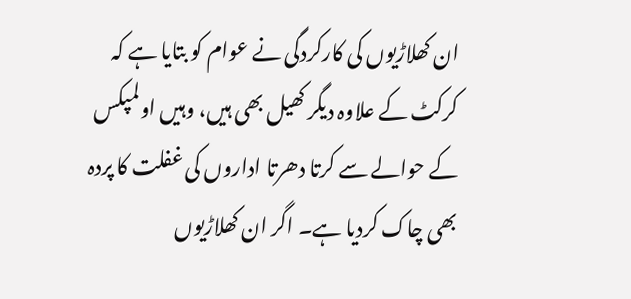ان کھلاڑیوں کی کارکردگی نے عوام کو بتایا ہے کہ کرکٹ کے علاوہ دیگر کھیل بھی ہیں، وہیں اولمپکس کے حوالے سے کرتا دھرتا اداروں کی غفلت کا پردہ بھی چاک کردیا ہے۔ اگر ان کھلاڑیوں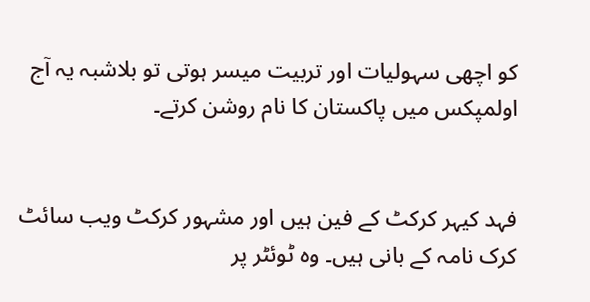کو اچھی سہولیات اور تربیت میسر ہوتی تو بلاشبہ یہ آج اولمپکس میں پاکستان کا نام روشن کرتے۔


فہد کیہر کرکٹ کے فین ہیں اور مشہور کرکٹ ویب سائٹ کرک نامہ کے بانی ہیں۔ وہ ٹوئٹر پر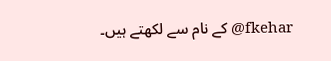fkehar@ کے نام سے لکھتے ہیں۔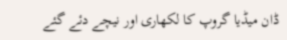ڈان میڈیا گروپ کا لکھاری اور نیچے دئے گئے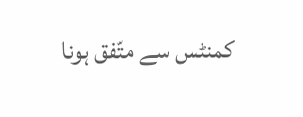کمنٹس سے متّفق ہونا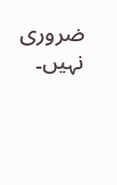ضروری نہیں۔